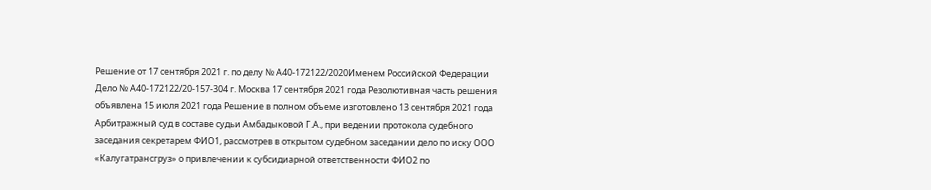Решение от 17 сентября 2021 г. по делу № А40-172122/2020Именем Российской Федерации Дело № А40-172122/20-157-304 г. Москва 17 сентября 2021 года Резолютивная часть решения объявлена 15 июля 2021 года Решение в полном объеме изготовлено 13 сентября 2021 года Арбитражный суд в составе судьи Амбадыковой Г.А., при ведении протокола судебного заседания секретарем ФИО1, рассмотрев в открытом судебном заседании дело по иску ООО «Калугатрансгруз» о привлечении к субсидиарной ответственности ФИО2 по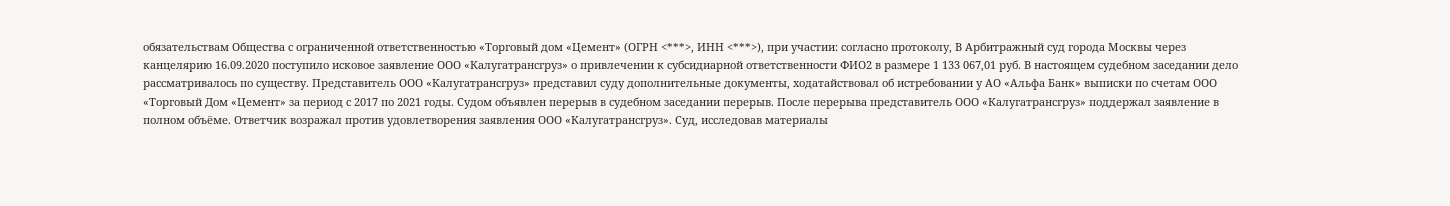обязательствам Общества с ограниченной ответственностью «Торговый дом «Цемент» (ОГРН <***>, ИНН <***>), при участии: согласно протоколу, В Арбитражный суд города Москвы через канцелярию 16.09.2020 поступило исковое заявление ООО «Калугатрансгруз» о привлечении к субсидиарной ответственности ФИО2 в размере 1 133 067,01 руб. В настоящем судебном заседании дело рассматривалось по существу. Представитель ООО «Калугатрансгруз» представил суду дополнительные документы, ходатайствовал об истребовании у АО «Альфа Банк» выписки по счетам ООО «Торговый Дом «Цемент» за период с 2017 по 2021 годы. Судом объявлен перерыв в судебном заседании перерыв. После перерыва представитель ООО «Калугатрансгруз» поддержал заявление в полном объёме. Ответчик возражал против удовлетворения заявления ООО «Калугатрансгруз». Суд, исследовав материалы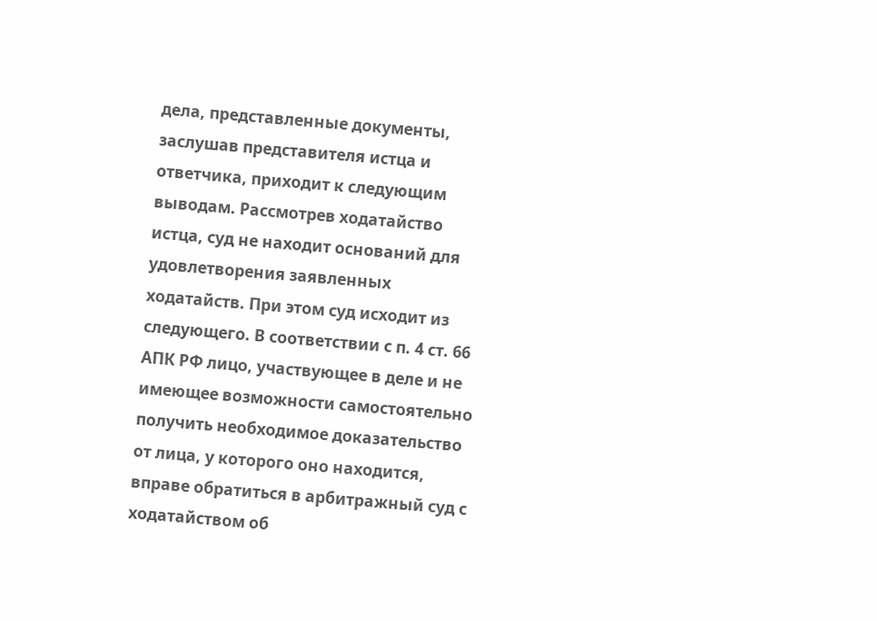дела, представленные документы, заслушав представителя истца и ответчика, приходит к следующим выводам. Рассмотрев ходатайство истца, суд не находит оснований для удовлетворения заявленных ходатайств. При этом суд исходит из следующего. В соответствии с п. 4 ст. 66 АПК РФ лицо, участвующее в деле и не имеющее возможности самостоятельно получить необходимое доказательство от лица, у которого оно находится, вправе обратиться в арбитражный суд с ходатайством об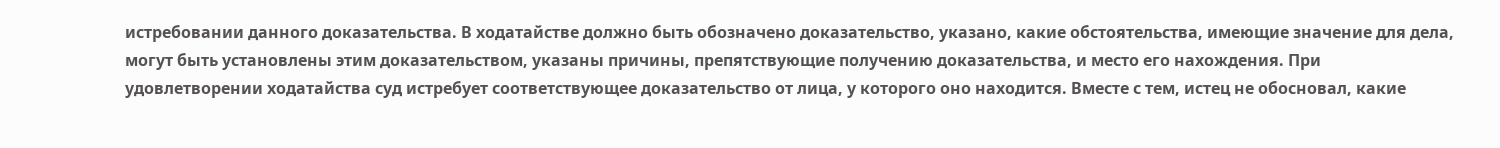истребовании данного доказательства. В ходатайстве должно быть обозначено доказательство, указано, какие обстоятельства, имеющие значение для дела, могут быть установлены этим доказательством, указаны причины, препятствующие получению доказательства, и место его нахождения. При удовлетворении ходатайства суд истребует соответствующее доказательство от лица, у которого оно находится. Вместе с тем, истец не обосновал, какие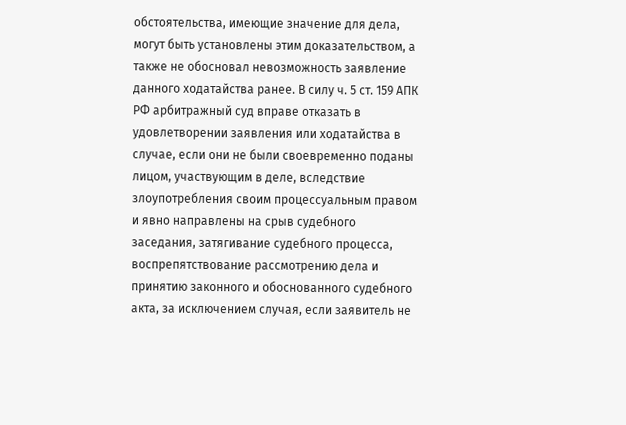обстоятельства, имеющие значение для дела, могут быть установлены этим доказательством, а также не обосновал невозможность заявление данного ходатайства ранее. В силу ч. 5 ст. 159 АПК РФ арбитражный суд вправе отказать в удовлетворении заявления или ходатайства в случае, если они не были своевременно поданы лицом, участвующим в деле, вследствие злоупотребления своим процессуальным правом и явно направлены на срыв судебного заседания, затягивание судебного процесса, воспрепятствование рассмотрению дела и принятию законного и обоснованного судебного акта, за исключением случая, если заявитель не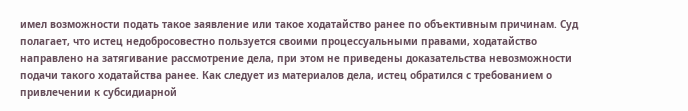имел возможности подать такое заявление или такое ходатайство ранее по объективным причинам. Суд полагает, что истец недобросовестно пользуется своими процессуальными правами, ходатайство направлено на затягивание рассмотрение дела, при этом не приведены доказательства невозможности подачи такого ходатайства ранее. Как следует из материалов дела, истец обратился с требованием о привлечении к субсидиарной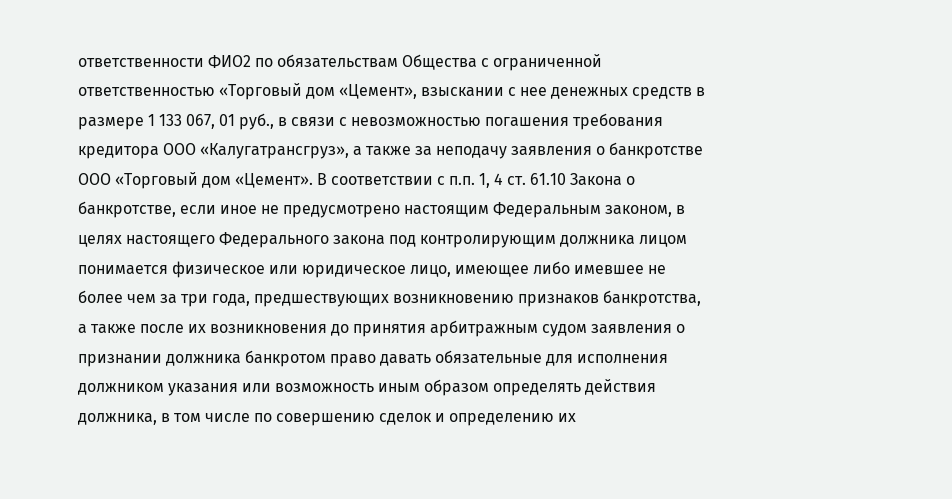ответственности ФИО2 по обязательствам Общества с ограниченной ответственностью «Торговый дом «Цемент», взыскании с нее денежных средств в размере 1 133 067, 01 руб., в связи с невозможностью погашения требования кредитора ООО «Калугатрансгруз», а также за неподачу заявления о банкротстве ООО «Торговый дом «Цемент». В соответствии с п.п. 1, 4 ст. 61.10 Закона о банкротстве, если иное не предусмотрено настоящим Федеральным законом, в целях настоящего Федерального закона под контролирующим должника лицом понимается физическое или юридическое лицо, имеющее либо имевшее не более чем за три года, предшествующих возникновению признаков банкротства, а также после их возникновения до принятия арбитражным судом заявления о признании должника банкротом право давать обязательные для исполнения должником указания или возможность иным образом определять действия должника, в том числе по совершению сделок и определению их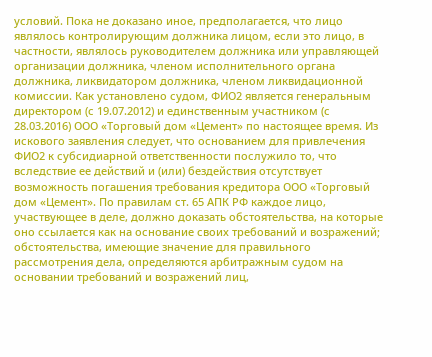условий. Пока не доказано иное, предполагается, что лицо являлось контролирующим должника лицом, если это лицо, в частности, являлось руководителем должника или управляющей организации должника, членом исполнительного органа должника, ликвидатором должника, членом ликвидационной комиссии. Как установлено судом, ФИО2 является генеральным директором (с 19.07.2012) и единственным участником (с 28.03.2016) ООО «Торговый дом «Цемент» по настоящее время. Из искового заявления следует, что основанием для привлечения ФИО2 к субсидиарной ответственности послужило то, что вследствие ее действий и (или) бездействия отсутствует возможность погашения требования кредитора ООО «Торговый дом «Цемент». По правилам ст. 65 АПК РФ каждое лицо, участвующее в деле, должно доказать обстоятельства, на которые оно ссылается как на основание своих требований и возражений; обстоятельства, имеющие значение для правильного рассмотрения дела, определяются арбитражным судом на основании требований и возражений лиц,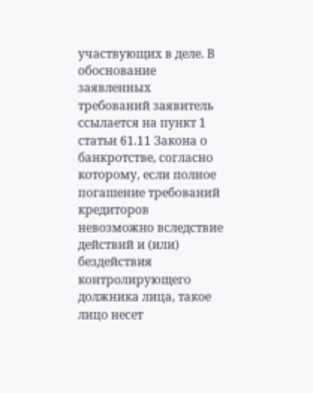участвующих в деле. В обоснование заявленных требований заявитель ссылается на пункт 1 статьи 61.11 Закона о банкротстве, согласно которому, если полное погашение требований кредиторов невозможно вследствие действий и (или) бездействия контролирующего должника лица, такое лицо несет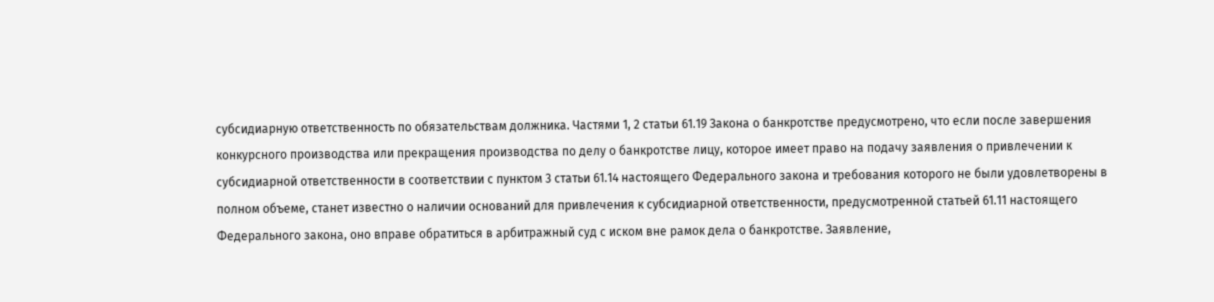субсидиарную ответственность по обязательствам должника. Частями 1, 2 статьи 61.19 Закона о банкротстве предусмотрено, что если после завершения конкурсного производства или прекращения производства по делу о банкротстве лицу, которое имеет право на подачу заявления о привлечении к субсидиарной ответственности в соответствии с пунктом 3 статьи 61.14 настоящего Федерального закона и требования которого не были удовлетворены в полном объеме, станет известно о наличии оснований для привлечения к субсидиарной ответственности, предусмотренной статьей 61.11 настоящего Федерального закона, оно вправе обратиться в арбитражный суд с иском вне рамок дела о банкротстве. Заявление,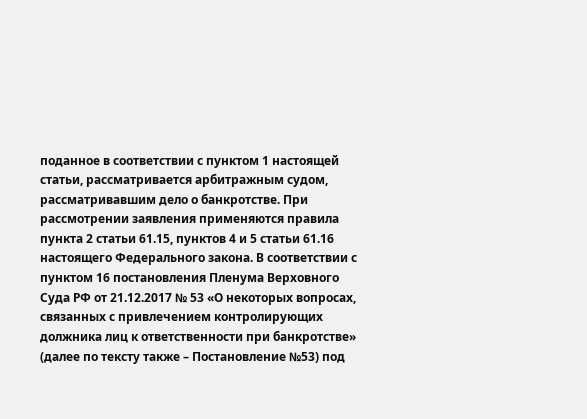поданное в соответствии с пунктом 1 настоящей статьи, рассматривается арбитражным судом, рассматривавшим дело о банкротстве. При рассмотрении заявления применяются правила пункта 2 статьи 61.15, пунктов 4 и 5 статьи 61.16 настоящего Федерального закона. В соответствии с пунктом 16 постановления Пленума Верховного Суда РФ от 21.12.2017 № 53 «О некоторых вопросах, связанных с привлечением контролирующих должника лиц к ответственности при банкротстве» (далее по тексту также – Постановление №53) под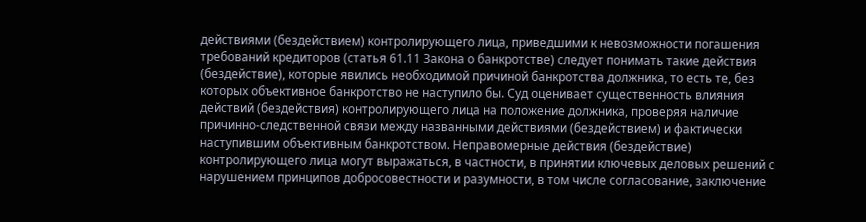действиями (бездействием) контролирующего лица, приведшими к невозможности погашения требований кредиторов (статья 61.11 Закона о банкротстве) следует понимать такие действия (бездействие), которые явились необходимой причиной банкротства должника, то есть те, без которых объективное банкротство не наступило бы. Суд оценивает существенность влияния действий (бездействия) контролирующего лица на положение должника, проверяя наличие причинно-следственной связи между названными действиями (бездействием) и фактически наступившим объективным банкротством. Неправомерные действия (бездействие) контролирующего лица могут выражаться, в частности, в принятии ключевых деловых решений с нарушением принципов добросовестности и разумности, в том числе согласование, заключение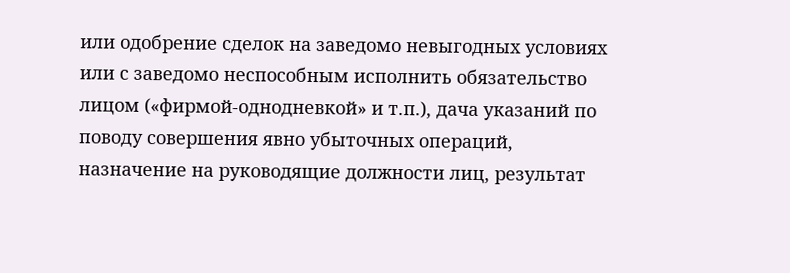или одобрение сделок на заведомо невыгодных условиях или с заведомо неспособным исполнить обязательство лицом («фирмой-однодневкой» и т.п.), дача указаний по поводу совершения явно убыточных операций, назначение на руководящие должности лиц, результат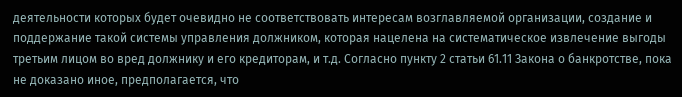деятельности которых будет очевидно не соответствовать интересам возглавляемой организации, создание и поддержание такой системы управления должником, которая нацелена на систематическое извлечение выгоды третьим лицом во вред должнику и его кредиторам, и т.д. Согласно пункту 2 статьи 61.11 Закона о банкротстве, пока не доказано иное, предполагается, что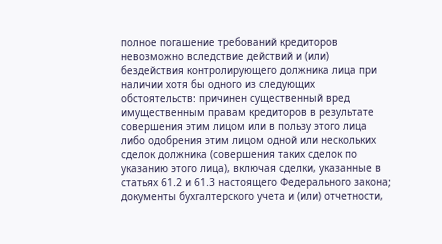полное погашение требований кредиторов невозможно вследствие действий и (или) бездействия контролирующего должника лица при наличии хотя бы одного из следующих обстоятельств: причинен существенный вред имущественным правам кредиторов в результате совершения этим лицом или в пользу этого лица либо одобрения этим лицом одной или нескольких сделок должника (совершения таких сделок по указанию этого лица), включая сделки, указанные в статьях 61.2 и 61.3 настоящего Федерального закона; документы бухгалтерского учета и (или) отчетности,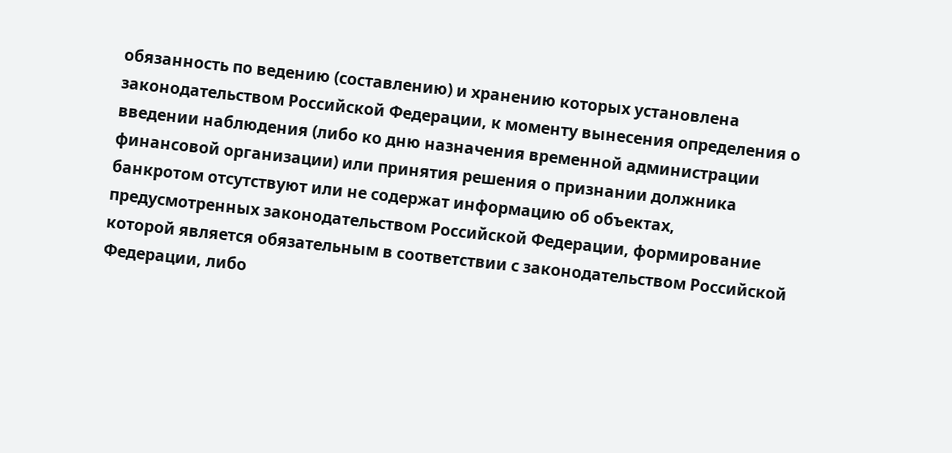обязанность по ведению (составлению) и хранению которых установлена законодательством Российской Федерации, к моменту вынесения определения о введении наблюдения (либо ко дню назначения временной администрации финансовой организации) или принятия решения о признании должника банкротом отсутствуют или не содержат информацию об объектах, предусмотренных законодательством Российской Федерации, формирование которой является обязательным в соответствии с законодательством Российской Федерации, либо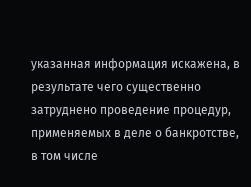указанная информация искажена, в результате чего существенно затруднено проведение процедур, применяемых в деле о банкротстве, в том числе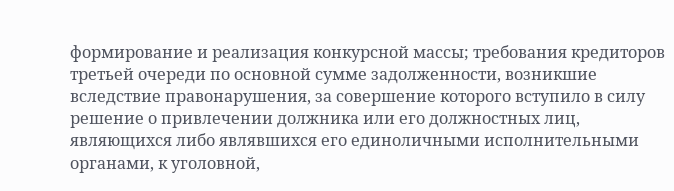формирование и реализация конкурсной массы; требования кредиторов третьей очереди по основной сумме задолженности, возникшие вследствие правонарушения, за совершение которого вступило в силу решение о привлечении должника или его должностных лиц, являющихся либо являвшихся его единоличными исполнительными органами, к уголовной,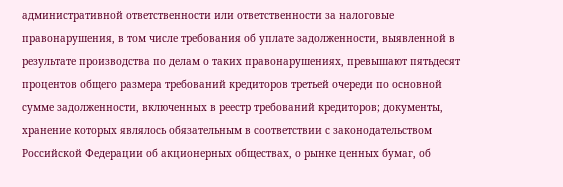административной ответственности или ответственности за налоговые правонарушения, в том числе требования об уплате задолженности, выявленной в результате производства по делам о таких правонарушениях, превышают пятьдесят процентов общего размера требований кредиторов третьей очереди по основной сумме задолженности, включенных в реестр требований кредиторов; документы, хранение которых являлось обязательным в соответствии с законодательством Российской Федерации об акционерных обществах, о рынке ценных бумаг, об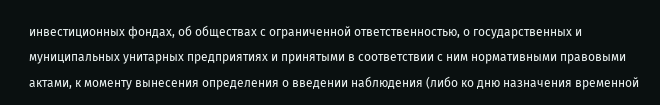инвестиционных фондах, об обществах с ограниченной ответственностью, о государственных и муниципальных унитарных предприятиях и принятыми в соответствии с ним нормативными правовыми актами, к моменту вынесения определения о введении наблюдения (либо ко дню назначения временной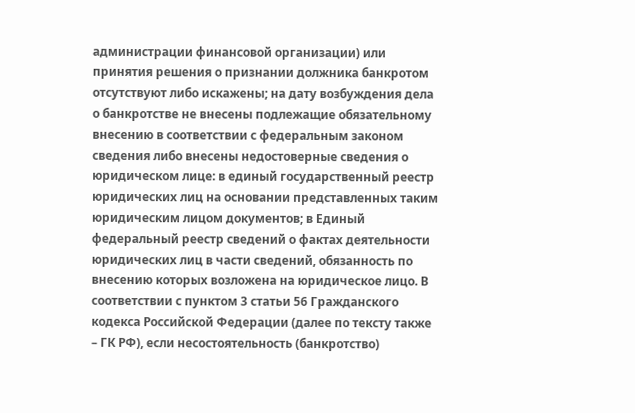администрации финансовой организации) или принятия решения о признании должника банкротом отсутствуют либо искажены; на дату возбуждения дела о банкротстве не внесены подлежащие обязательному внесению в соответствии с федеральным законом сведения либо внесены недостоверные сведения о юридическом лице: в единый государственный реестр юридических лиц на основании представленных таким юридическим лицом документов; в Единый федеральный реестр сведений о фактах деятельности юридических лиц в части сведений, обязанность по внесению которых возложена на юридическое лицо. В соответствии с пунктом 3 статьи 56 Гражданского кодекса Российской Федерации (далее по тексту также – ГК РФ), если несостоятельность (банкротство)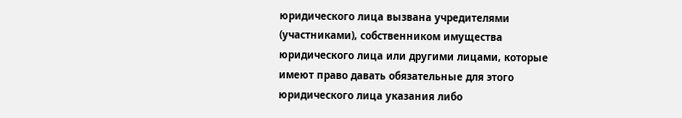юридического лица вызвана учредителями (участниками), собственником имущества юридического лица или другими лицами, которые имеют право давать обязательные для этого юридического лица указания либо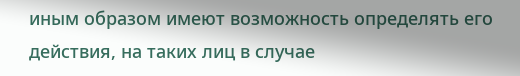иным образом имеют возможность определять его действия, на таких лиц в случае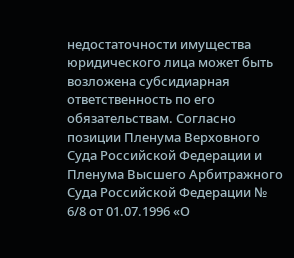недостаточности имущества юридического лица может быть возложена субсидиарная ответственность по его обязательствам. Согласно позиции Пленума Верховного Суда Российской Федерации и Пленума Высшего Арбитражного Суда Российской Федерации № 6/8 от 01.07.1996 «О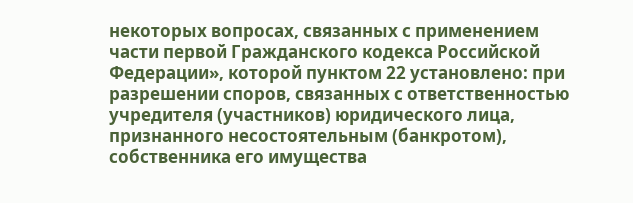некоторых вопросах, связанных с применением части первой Гражданского кодекса Российской Федерации», которой пунктом 22 установлено: при разрешении споров, связанных с ответственностью учредителя (участников) юридического лица, признанного несостоятельным (банкротом), собственника его имущества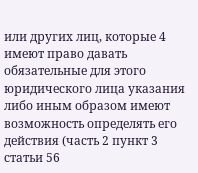или других лиц, которые 4 имеют право давать обязательные для этого юридического лица указания либо иным образом имеют возможность определять его действия (часть 2 пункт 3 статьи 56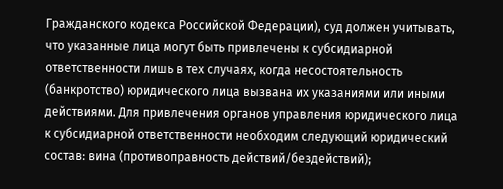Гражданского кодекса Российской Федерации), суд должен учитывать, что указанные лица могут быть привлечены к субсидиарной ответственности лишь в тех случаях, когда несостоятельность (банкротство) юридического лица вызвана их указаниями или иными действиями. Для привлечения органов управления юридического лица к субсидиарной ответственности необходим следующий юридический состав: вина (противоправность действий/бездействий);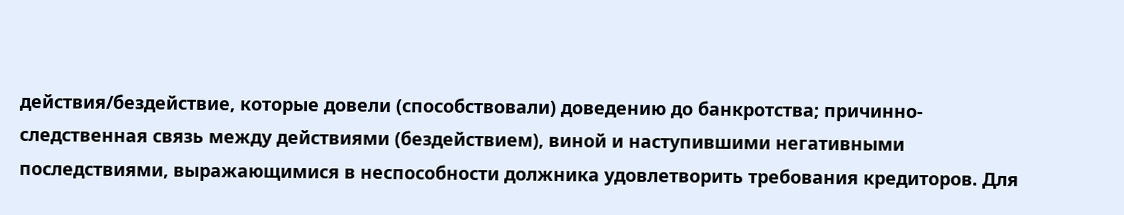действия/бездействие, которые довели (способствовали) доведению до банкротства; причинно-следственная связь между действиями (бездействием), виной и наступившими негативными последствиями, выражающимися в неспособности должника удовлетворить требования кредиторов. Для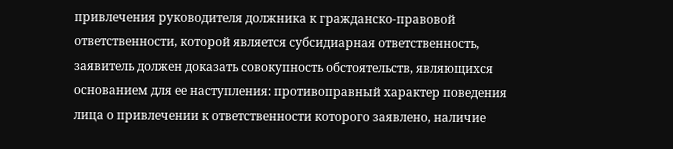привлечения руководителя должника к гражданско-правовой ответственности, которой является субсидиарная ответственность, заявитель должен доказать совокупность обстоятельств, являющихся основанием для ее наступления: противоправный характер поведения лица о привлечении к ответственности которого заявлено, наличие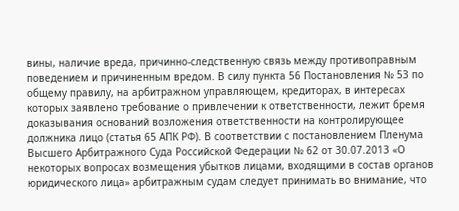вины, наличие вреда, причинно-следственную связь между противоправным поведением и причиненным вредом. В силу пункта 56 Постановления № 53 по общему правилу, на арбитражном управляющем, кредиторах, в интересах которых заявлено требование о привлечении к ответственности, лежит бремя доказывания оснований возложения ответственности на контролирующее должника лицо (статья 65 АПК РФ). В соответствии с постановлением Пленума Высшего Арбитражного Суда Российской Федерации № 62 от 30.07.2013 «О некоторых вопросах возмещения убытков лицами, входящими в состав органов юридического лица» арбитражным судам следует принимать во внимание, что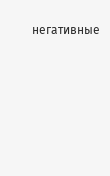негативные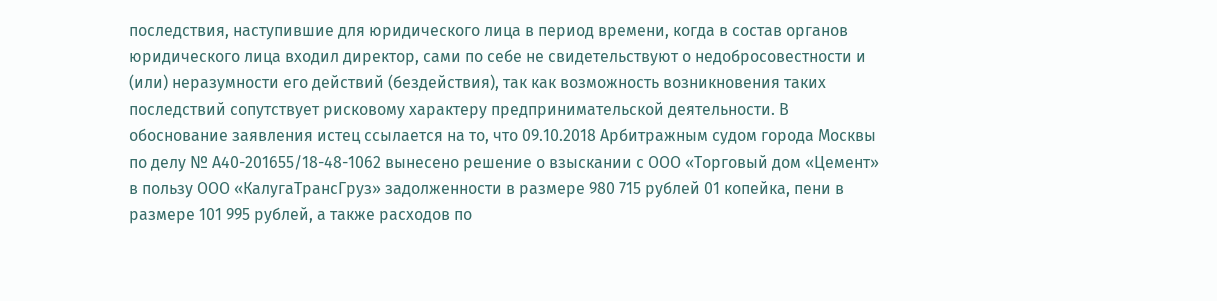последствия, наступившие для юридического лица в период времени, когда в состав органов юридического лица входил директор, сами по себе не свидетельствуют о недобросовестности и (или) неразумности его действий (бездействия), так как возможность возникновения таких последствий сопутствует рисковому характеру предпринимательской деятельности. В обоснование заявления истец ссылается на то, что 09.10.2018 Арбитражным судом города Москвы по делу № А40-201655/18-48-1062 вынесено решение о взыскании с ООО «Торговый дом «Цемент» в пользу ООО «КалугаТрансГруз» задолженности в размере 980 715 рублей 01 копейка, пени в размере 101 995 рублей, а также расходов по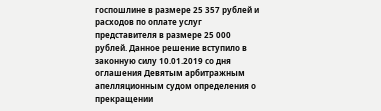госпошлине в размере 25 357 рублей и расходов по оплате услуг представителя в размере 25 000 рублей. Данное решение вступило в законную силу 10.01.2019 со дня оглашения Девятым арбитражным апелляционным судом определения о прекращении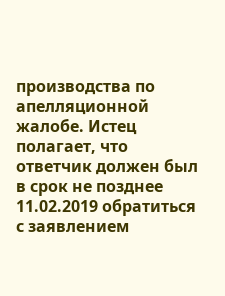производства по апелляционной жалобе. Истец полагает, что ответчик должен был в срок не позднее 11.02.2019 обратиться с заявлением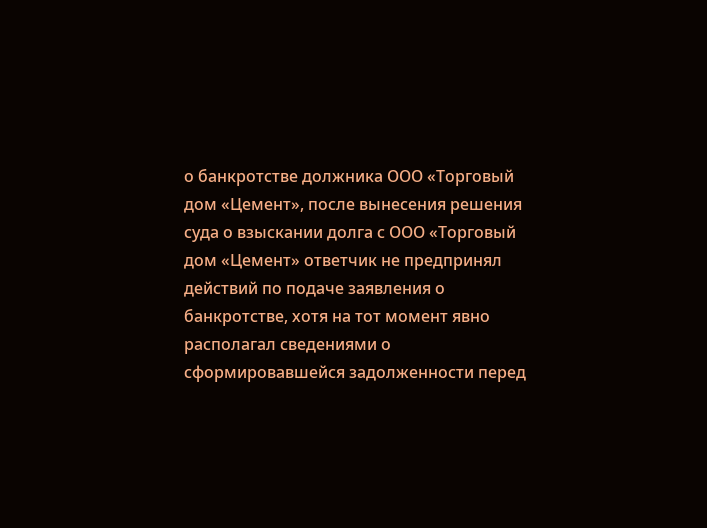о банкротстве должника ООО «Торговый дом «Цемент», после вынесения решения суда о взыскании долга с ООО «Торговый дом «Цемент» ответчик не предпринял действий по подаче заявления о банкротстве, хотя на тот момент явно располагал сведениями о сформировавшейся задолженности перед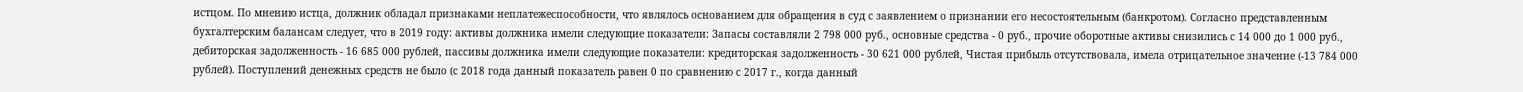истцом. По мнению истца, должник обладал признаками неплатежеспособности, что являлось основанием для обращения в суд с заявлением о признании его несостоятельным (банкротом). Согласно представленным бухгалтерским балансам следует, что в 2019 году: активы должника имели следующие показатели: Запасы составляли 2 798 000 руб., основные средства - 0 руб., прочие оборотные активы снизились с 14 000 до 1 000 руб., дебиторская задолженность - 16 685 000 рублей, пассивы должника имели следующие показатели: кредиторская задолженность - 30 621 000 рублей, Чистая прибыль отсутствовала, имела отрицательное значение (-13 784 000 рублей). Поступлений денежных средств не было (с 2018 года данный показатель равен 0 по сравнению с 2017 г., когда данный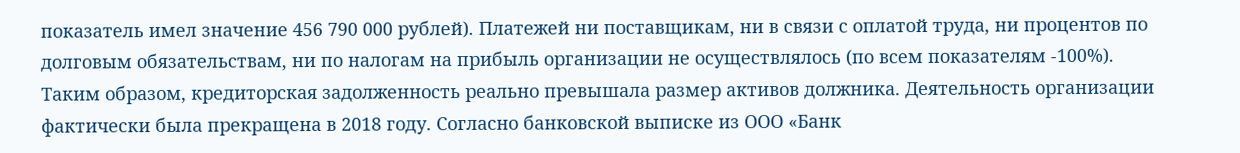показатель имел значение 456 790 000 рублей). Платежей ни поставщикам, ни в связи с оплатой труда, ни процентов по долговым обязательствам, ни по налогам на прибыль организации не осуществлялось (по всем показателям -100%). Таким образом, кредиторская задолженность реально превышала размер активов должника. Деятельность организации фактически была прекращена в 2018 году. Согласно банковской выписке из ООО «Банк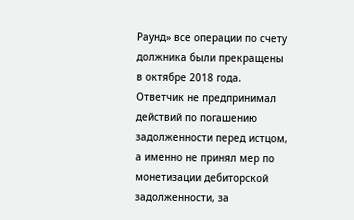Раунд» все операции по счету должника были прекращены в октябре 2018 года. Ответчик не предпринимал действий по погашению задолженности перед истцом, а именно не принял мер по монетизации дебиторской задолженности, за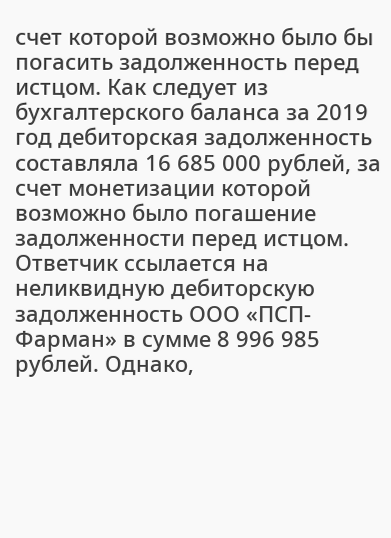счет которой возможно было бы погасить задолженность перед истцом. Как следует из бухгалтерского баланса за 2019 год дебиторская задолженность составляла 16 685 000 рублей, за счет монетизации которой возможно было погашение задолженности перед истцом. Ответчик ссылается на неликвидную дебиторскую задолженность ООО «ПСП-Фарман» в сумме 8 996 985 рублей. Однако,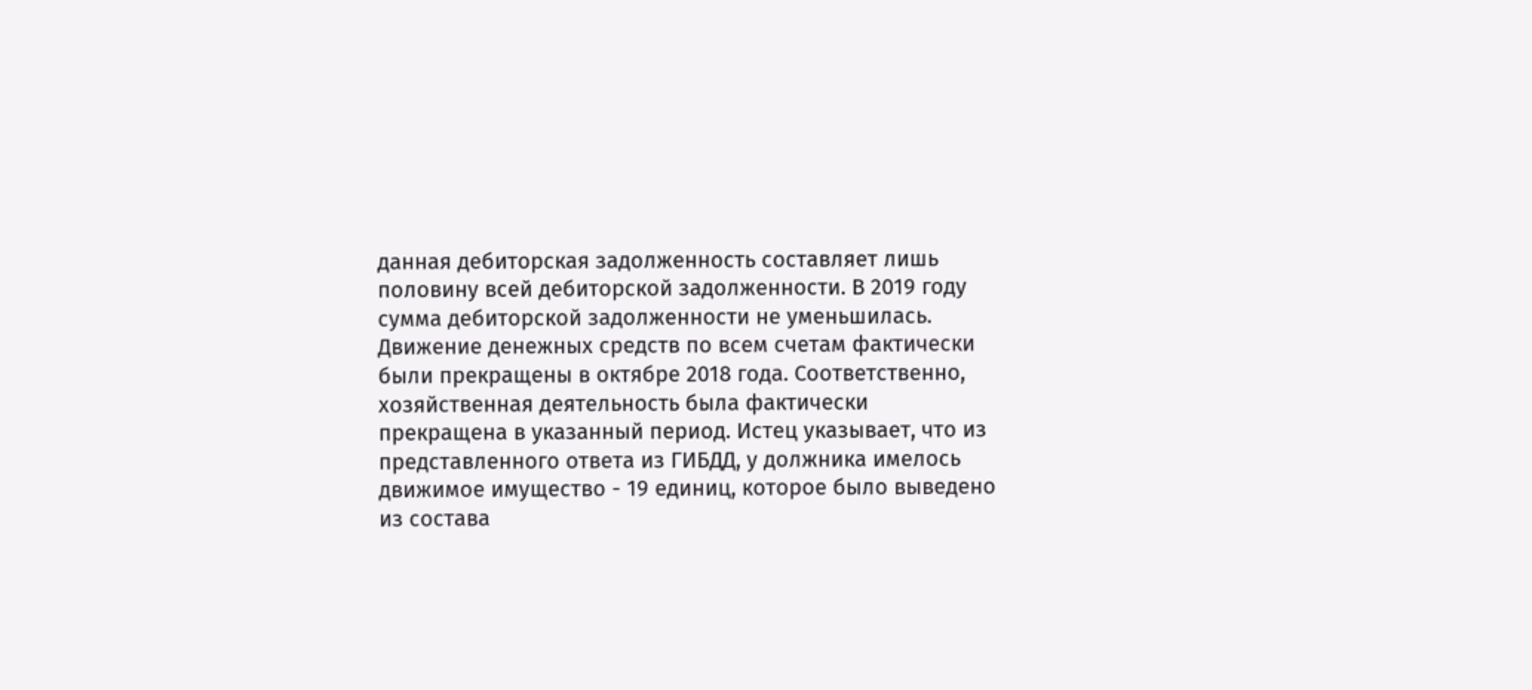данная дебиторская задолженность составляет лишь половину всей дебиторской задолженности. В 2019 году сумма дебиторской задолженности не уменьшилась. Движение денежных средств по всем счетам фактически были прекращены в октябре 2018 года. Соответственно, хозяйственная деятельность была фактически прекращена в указанный период. Истец указывает, что из представленного ответа из ГИБДД, у должника имелось движимое имущество - 19 единиц, которое было выведено из состава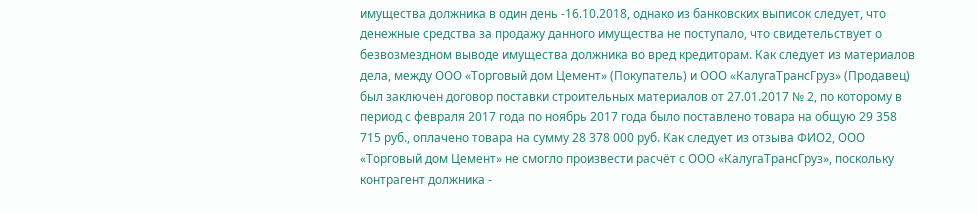имущества должника в один день -16.10.2018, однако из банковских выписок следует, что денежные средства за продажу данного имущества не поступало, что свидетельствует о безвозмездном выводе имущества должника во вред кредиторам. Как следует из материалов дела, между ООО «Торговый дом Цемент» (Покупатель) и ООО «КалугаТрансГруз» (Продавец) был заключен договор поставки строительных материалов от 27.01.2017 № 2, по которому в период с февраля 2017 года по ноябрь 2017 года было поставлено товара на общую 29 358 715 руб., оплачено товара на сумму 28 378 000 руб. Как следует из отзыва ФИО2, ООО «Торговый дом Цемент» не смогло произвести расчёт с ООО «КалугаТрансГруз», поскольку контрагент должника -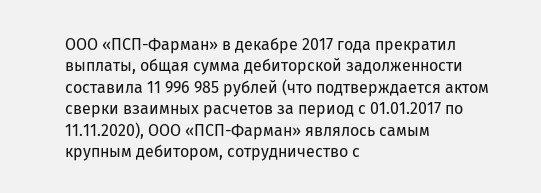ООО «ПСП-Фарман» в декабре 2017 года прекратил выплаты, общая сумма дебиторской задолженности составила 11 996 985 рублей (что подтверждается актом сверки взаимных расчетов за период с 01.01.2017 по 11.11.2020), ООО «ПСП-Фарман» являлось самым крупным дебитором, сотрудничество с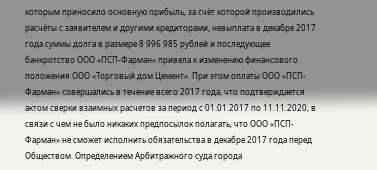которым приносило основную прибыль, за счёт которой производились расчёты с заявителем и другими кредиторами, невыплата в декабре 2017 года суммы долга в размере 8 996 985 рублей и последующее банкротство ООО «ПСП-Фарман» привела к изменению финансового положения ООО «Торговый дом Цемент». При этом оплаты ООО «ПСП-Фарман» совершались в течение всего 2017 года, что подтверждается актом сверки взаимных расчетов за период с 01.01.2017 по 11.11.2020, в связи с чем не было никаких предпосылок полагать, что ООО «ПСП-Фарман» не сможет исполнить обязательства в декабре 2017 года перед Обществом. Определением Арбитражного суда города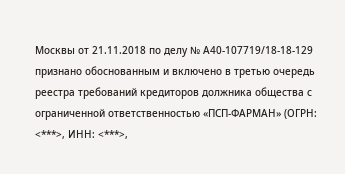Москвы от 21.11.2018 по делу № А40-107719/18-18-129 признано обоснованным и включено в третью очередь реестра требований кредиторов должника общества с ограниченной ответственностью «ПСП-ФАРМАН» (ОГРН: <***>, ИНН: <***>,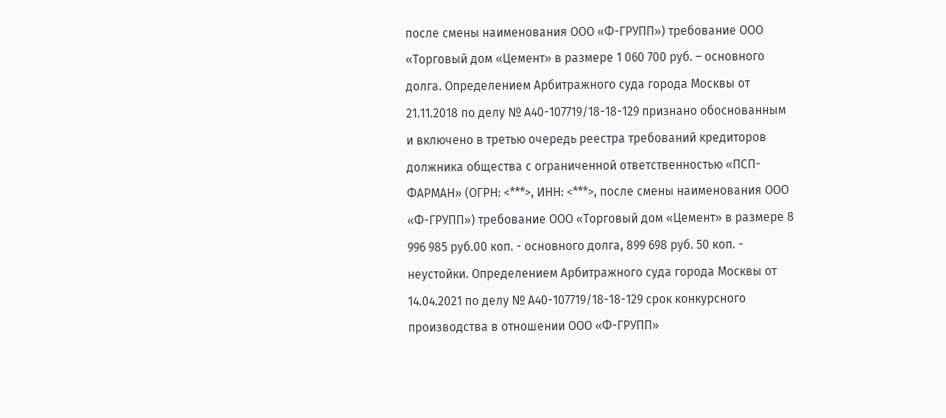после смены наименования ООО «Ф-ГРУПП») требование ООО «Торговый дом «Цемент» в размере 1 060 700 руб. – основного долга. Определением Арбитражного суда города Москвы от 21.11.2018 по делу № А40-107719/18-18-129 признано обоснованным и включено в третью очередь реестра требований кредиторов должника общества с ограниченной ответственностью «ПСП-ФАРМАН» (ОГРН: <***>, ИНН: <***>, после смены наименования ООО «Ф-ГРУПП») требование ООО «Торговый дом «Цемент» в размере 8 996 985 руб.00 коп. - основного долга, 899 698 руб. 50 коп. - неустойки. Определением Арбитражного суда города Москвы от 14.04.2021 по делу № А40-107719/18-18-129 срок конкурсного производства в отношении ООО «Ф-ГРУПП»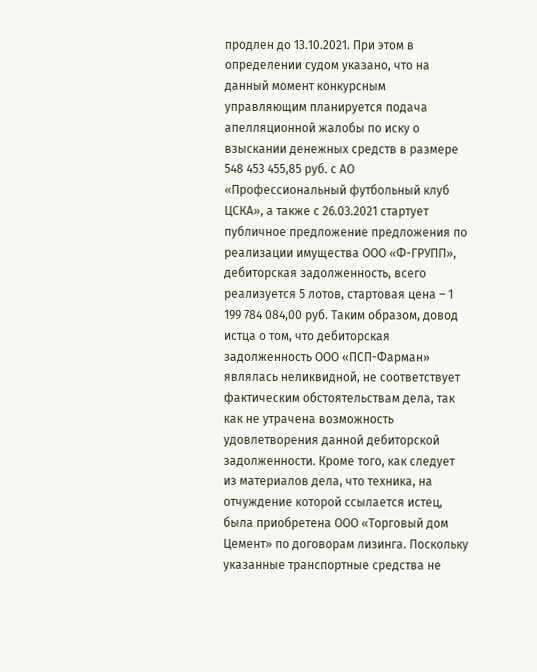продлен до 13.10.2021. При этом в определении судом указано, что на данный момент конкурсным управляющим планируется подача апелляционной жалобы по иску о взыскании денежных средств в размере 548 453 455,85 руб. с АО «Профессиональный футбольный клуб ЦСКА», а также с 26.03.2021 стартует публичное предложение предложения по реализации имущества ООО «Ф-ГРУПП», дебиторская задолженность, всего реализуется 5 лотов, стартовая цена – 1 199 784 084,00 руб. Таким образом, довод истца о том, что дебиторская задолженность ООО «ПСП-Фарман» являлась неликвидной, не соответствует фактическим обстоятельствам дела, так как не утрачена возможность удовлетворения данной дебиторской задолженности. Кроме того, как следует из материалов дела, что техника, на отчуждение которой ссылается истец, была приобретена ООО «Торговый дом Цемент» по договорам лизинга. Поскольку указанные транспортные средства не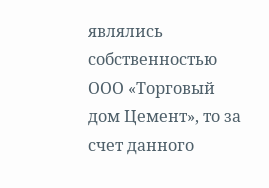являлись собственностью ООО «Торговый дом Цемент», то за счет данного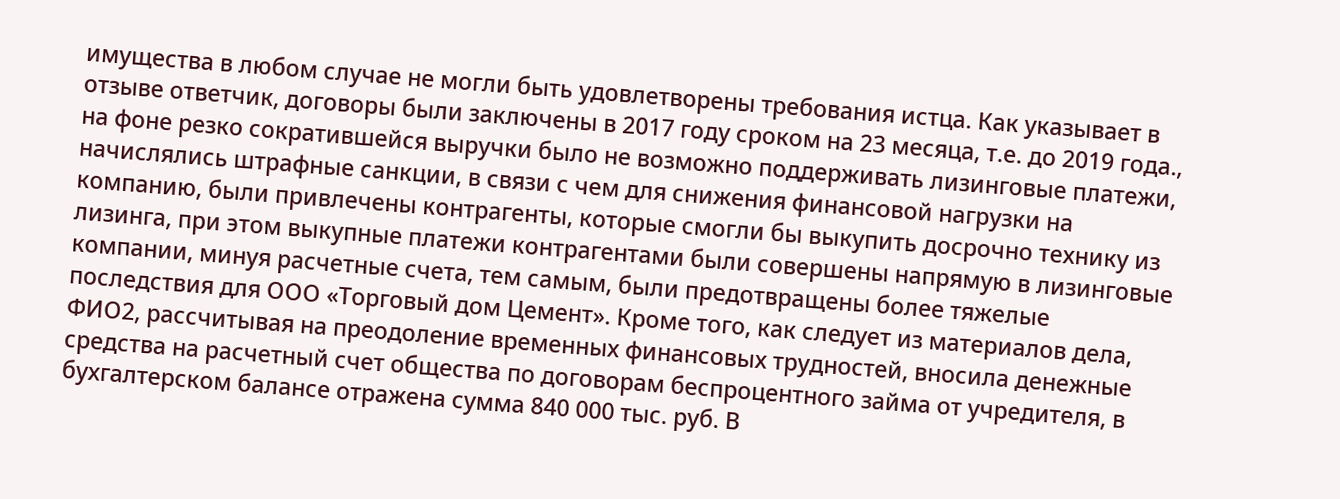имущества в любом случае не могли быть удовлетворены требования истца. Как указывает в отзыве ответчик, договоры были заключены в 2017 году сроком на 23 месяца, т.е. до 2019 года., на фоне резко сократившейся выручки было не возможно поддерживать лизинговые платежи, начислялись штрафные санкции, в связи с чем для снижения финансовой нагрузки на компанию, были привлечены контрагенты, которые смогли бы выкупить досрочно технику из лизинга, при этом выкупные платежи контрагентами были совершены напрямую в лизинговые компании, минуя расчетные счета, тем самым, были предотвращены более тяжелые последствия для ООО «Торговый дом Цемент». Кроме того, как следует из материалов дела, ФИО2, рассчитывая на преодоление временных финансовых трудностей, вносила денежные средства на расчетный счет общества по договорам беспроцентного займа от учредителя, в бухгалтерском балансе отражена сумма 840 000 тыс. руб. В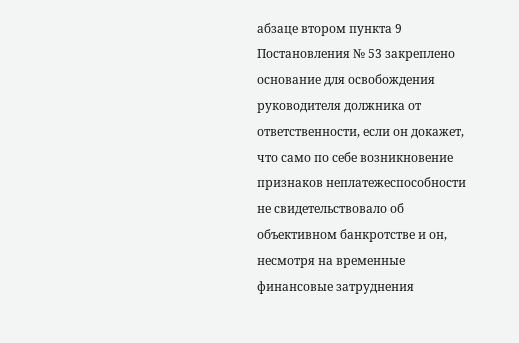абзаце втором пункта 9 Постановления № 53 закреплено основание для освобождения руководителя должника от ответственности, если он докажет, что само по себе возникновение признаков неплатежеспособности не свидетельствовало об объективном банкротстве и он, несмотря на временные финансовые затруднения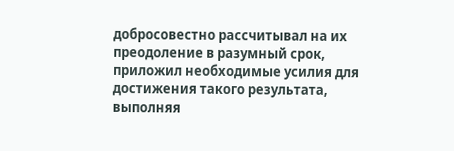добросовестно рассчитывал на их преодоление в разумный срок, приложил необходимые усилия для достижения такого результата, выполняя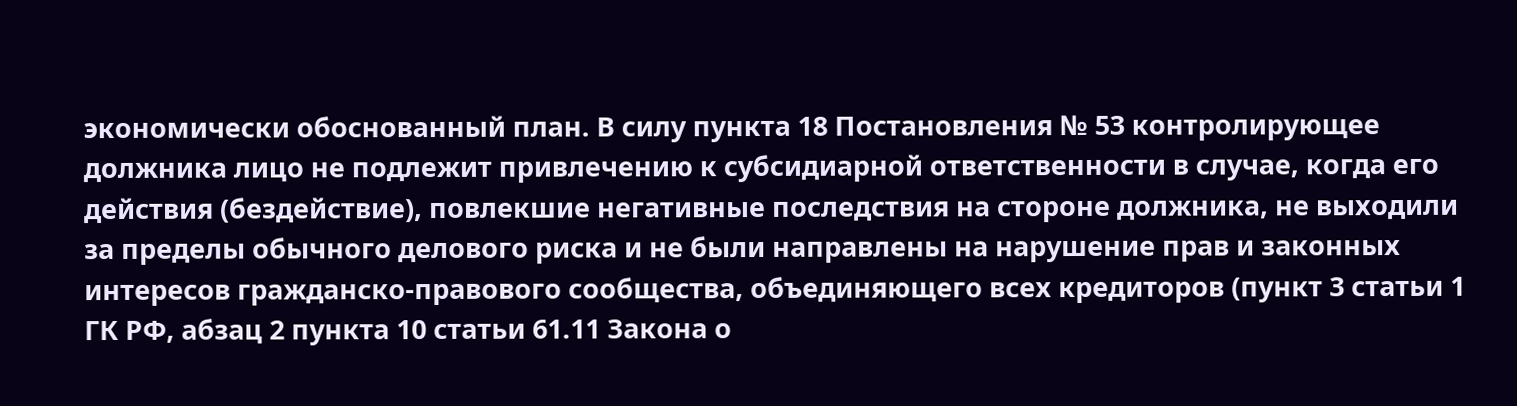экономически обоснованный план. В силу пункта 18 Постановления № 53 контролирующее должника лицо не подлежит привлечению к субсидиарной ответственности в случае, когда его действия (бездействие), повлекшие негативные последствия на стороне должника, не выходили за пределы обычного делового риска и не были направлены на нарушение прав и законных интересов гражданско-правового сообщества, объединяющего всех кредиторов (пункт 3 статьи 1 ГК РФ, абзац 2 пункта 10 статьи 61.11 Закона о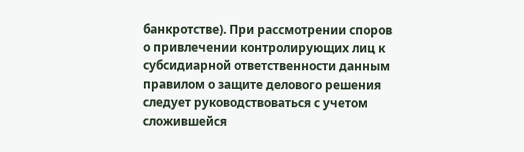банкротстве). При рассмотрении споров о привлечении контролирующих лиц к субсидиарной ответственности данным правилом о защите делового решения следует руководствоваться с учетом сложившейся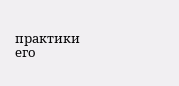практики его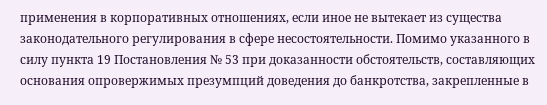применения в корпоративных отношениях, если иное не вытекает из существа законодательного регулирования в сфере несостоятельности. Помимо указанного в силу пункта 19 Постановления № 53 при доказанности обстоятельств, составляющих основания опровержимых презумпций доведения до банкротства, закрепленные в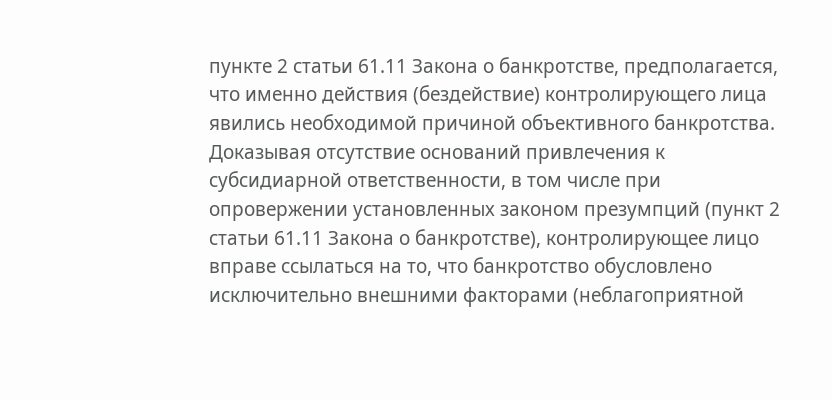пункте 2 статьи 61.11 Закона о банкротстве, предполагается, что именно действия (бездействие) контролирующего лица явились необходимой причиной объективного банкротства. Доказывая отсутствие оснований привлечения к субсидиарной ответственности, в том числе при опровержении установленных законом презумпций (пункт 2 статьи 61.11 Закона о банкротстве), контролирующее лицо вправе ссылаться на то, что банкротство обусловлено исключительно внешними факторами (неблагоприятной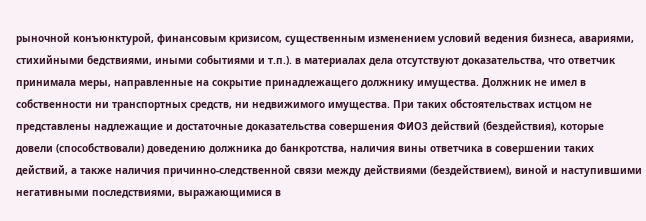рыночной конъюнктурой, финансовым кризисом, существенным изменением условий ведения бизнеса, авариями, стихийными бедствиями, иными событиями и т.п.). в материалах дела отсутствуют доказательства, что ответчик принимала меры, направленные на сокрытие принадлежащего должнику имущества. Должник не имел в собственности ни транспортных средств, ни недвижимого имущества. При таких обстоятельствах истцом не представлены надлежащие и достаточные доказательства совершения ФИО3 действий (бездействия), которые довели (способствовали) доведению должника до банкротства, наличия вины ответчика в совершении таких действий, а также наличия причинно-следственной связи между действиями (бездействием), виной и наступившими негативными последствиями, выражающимися в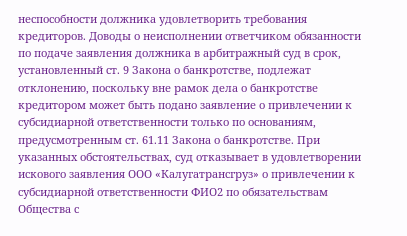неспособности должника удовлетворить требования кредиторов. Доводы о неисполнении ответчиком обязанности по подаче заявления должника в арбитражный суд в срок, установленный ст. 9 Закона о банкротстве, подлежат отклонению, поскольку вне рамок дела о банкротстве кредитором может быть подано заявление о привлечении к субсидиарной ответственности только по основаниям, предусмотренным ст. 61.11 Закона о банкротстве. При указанных обстоятельствах, суд отказывает в удовлетворении искового заявления ООО «Калугатрансгруз» о привлечении к субсидиарной ответственности ФИО2 по обязательствам Общества с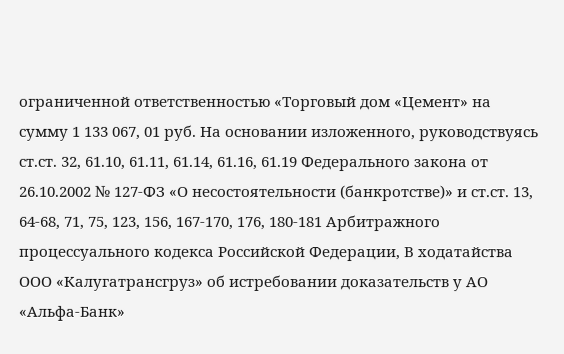ограниченной ответственностью «Торговый дом «Цемент» на сумму 1 133 067, 01 руб. На основании изложенного, руководствуясь ст.ст. 32, 61.10, 61.11, 61.14, 61.16, 61.19 Федерального закона от 26.10.2002 № 127-ФЗ «О несостоятельности (банкротстве)» и ст.ст. 13, 64-68, 71, 75, 123, 156, 167-170, 176, 180-181 Арбитражного процессуального кодекса Российской Федерации, В ходатайства ООО «Калугатрансгруз» об истребовании доказательств у АО «Альфа-Банк»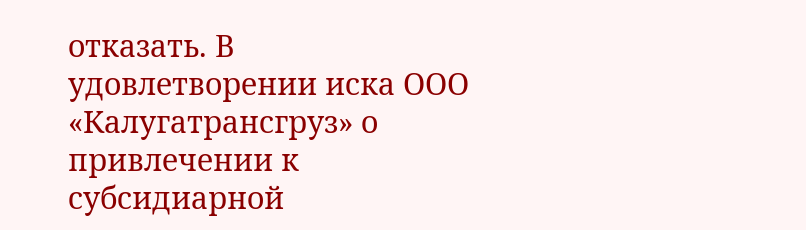отказать. В удовлетворении иска ООО «Калугатрансгруз» о привлечении к субсидиарной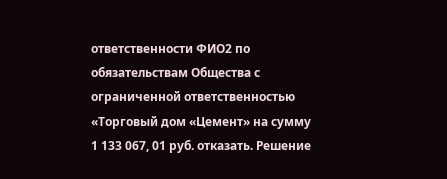ответственности ФИО2 по обязательствам Общества с ограниченной ответственностью «Торговый дом «Цемент» на сумму 1 133 067, 01 руб. отказать. Решение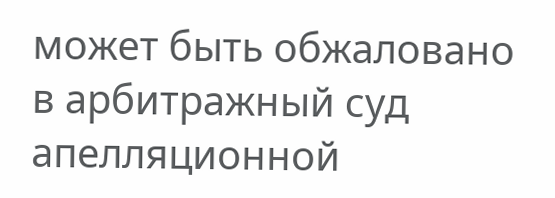может быть обжаловано в арбитражный суд апелляционной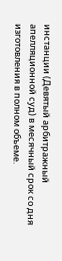инстанции (Девятый арбитражный апелляционной суд) в месячный срок со дня изготовления в полном объеме.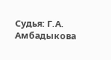Судья: Г.А. Амбадыкова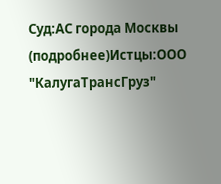Суд:АС города Москвы (подробнее)Истцы:ООО "КалугаТрансГруз"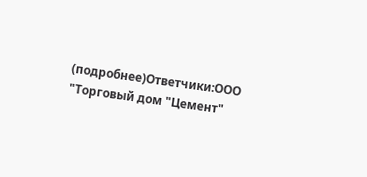(подробнее)Ответчики:ООО "Торговый дом "Цемент"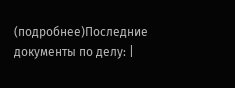(подробнее)Последние документы по делу: |